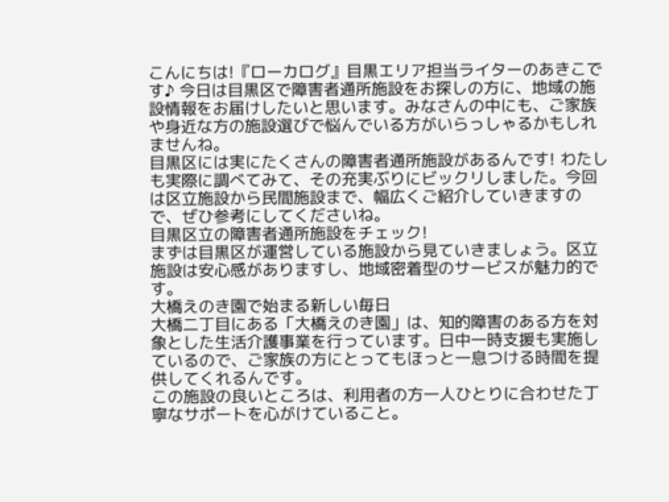こんにちは!『ローカログ』目黒エリア担当ライターのあきこです♪ 今日は目黒区で障害者通所施設をお探しの方に、地域の施設情報をお届けしたいと思います。みなさんの中にも、ご家族や身近な方の施設選びで悩んでいる方がいらっしゃるかもしれませんね。
目黒区には実にたくさんの障害者通所施設があるんです! わたしも実際に調べてみて、その充実ぶりにビックリしました。今回は区立施設から民間施設まで、幅広くご紹介していきますので、ぜひ参考にしてくださいね。
目黒区立の障害者通所施設をチェック!
まずは目黒区が運営している施設から見ていきましょう。区立施設は安心感がありますし、地域密着型のサービスが魅力的です。
大橋えのき園で始まる新しい毎日
大橋二丁目にある「大橋えのき園」は、知的障害のある方を対象とした生活介護事業を行っています。日中一時支援も実施しているので、ご家族の方にとってもほっと一息つける時間を提供してくれるんです。
この施設の良いところは、利用者の方一人ひとりに合わせた丁寧なサポートを心がけていること。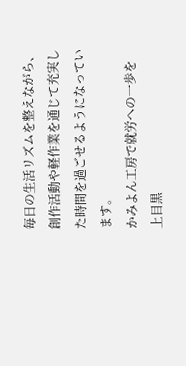毎日の生活リズムを整えながら、創作活動や軽作業を通じて充実した時間を過ごせるようになっています。
かみよん工房で就労への一歩を
上目黒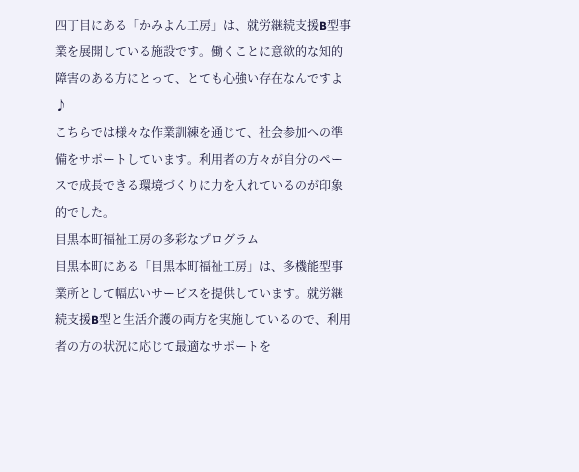四丁目にある「かみよん工房」は、就労継続支援B型事業を展開している施設です。働くことに意欲的な知的障害のある方にとって、とても心強い存在なんですよ♪
こちらでは様々な作業訓練を通じて、社会参加への準備をサポートしています。利用者の方々が自分のペースで成長できる環境づくりに力を入れているのが印象的でした。
目黒本町福祉工房の多彩なプログラム
目黒本町にある「目黒本町福祉工房」は、多機能型事業所として幅広いサービスを提供しています。就労継続支援B型と生活介護の両方を実施しているので、利用者の方の状況に応じて最適なサポートを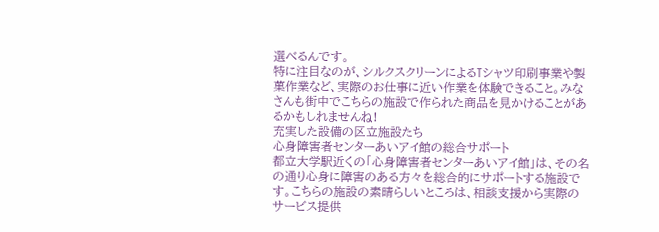選べるんです。
特に注目なのが、シルクスクリーンによるTシャツ印刷事業や製菓作業など、実際のお仕事に近い作業を体験できること。みなさんも街中でこちらの施設で作られた商品を見かけることがあるかもしれませんね!
充実した設備の区立施設たち
心身障害者センターあいアイ館の総合サポート
都立大学駅近くの「心身障害者センターあいアイ館」は、その名の通り心身に障害のある方々を総合的にサポートする施設です。こちらの施設の素晴らしいところは、相談支援から実際のサービス提供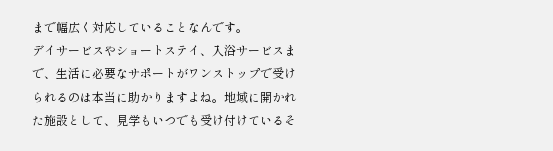まで幅広く対応していることなんです。
デイサービスやショートステイ、入浴サービスまで、生活に必要なサポートがワンストップで受けられるのは本当に助かりますよね。地域に開かれた施設として、見学もいつでも受け付けているそ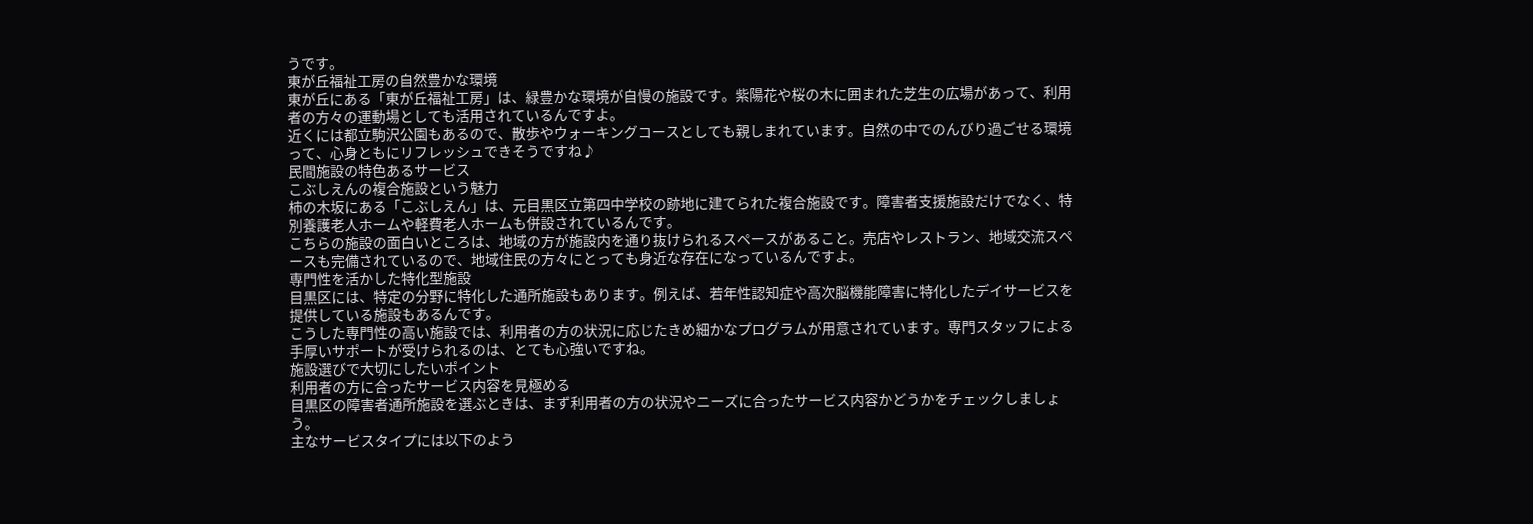うです。
東が丘福祉工房の自然豊かな環境
東が丘にある「東が丘福祉工房」は、緑豊かな環境が自慢の施設です。紫陽花や桜の木に囲まれた芝生の広場があって、利用者の方々の運動場としても活用されているんですよ。
近くには都立駒沢公園もあるので、散歩やウォーキングコースとしても親しまれています。自然の中でのんびり過ごせる環境って、心身ともにリフレッシュできそうですね♪
民間施設の特色あるサービス
こぶしえんの複合施設という魅力
柿の木坂にある「こぶしえん」は、元目黒区立第四中学校の跡地に建てられた複合施設です。障害者支援施設だけでなく、特別養護老人ホームや軽費老人ホームも併設されているんです。
こちらの施設の面白いところは、地域の方が施設内を通り抜けられるスペースがあること。売店やレストラン、地域交流スペースも完備されているので、地域住民の方々にとっても身近な存在になっているんですよ。
専門性を活かした特化型施設
目黒区には、特定の分野に特化した通所施設もあります。例えば、若年性認知症や高次脳機能障害に特化したデイサービスを提供している施設もあるんです。
こうした専門性の高い施設では、利用者の方の状況に応じたきめ細かなプログラムが用意されています。専門スタッフによる手厚いサポートが受けられるのは、とても心強いですね。
施設選びで大切にしたいポイント
利用者の方に合ったサービス内容を見極める
目黒区の障害者通所施設を選ぶときは、まず利用者の方の状況やニーズに合ったサービス内容かどうかをチェックしましょう。
主なサービスタイプには以下のよう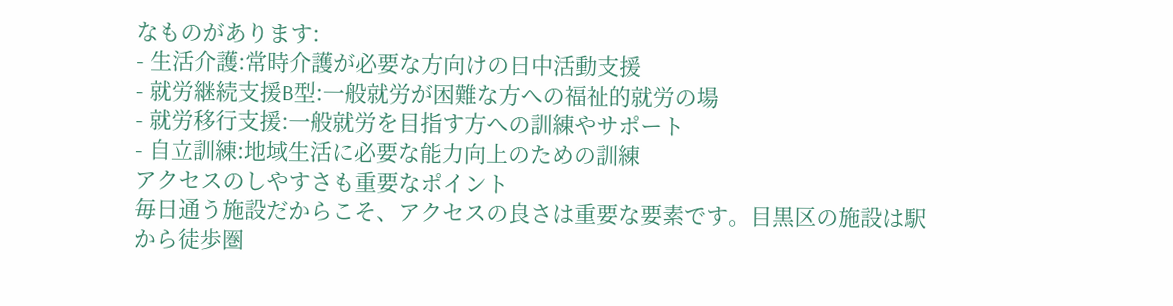なものがあります:
- 生活介護:常時介護が必要な方向けの日中活動支援
- 就労継続支援B型:一般就労が困難な方への福祉的就労の場
- 就労移行支援:一般就労を目指す方への訓練やサポート
- 自立訓練:地域生活に必要な能力向上のための訓練
アクセスのしやすさも重要なポイント
毎日通う施設だからこそ、アクセスの良さは重要な要素です。目黒区の施設は駅から徒歩圏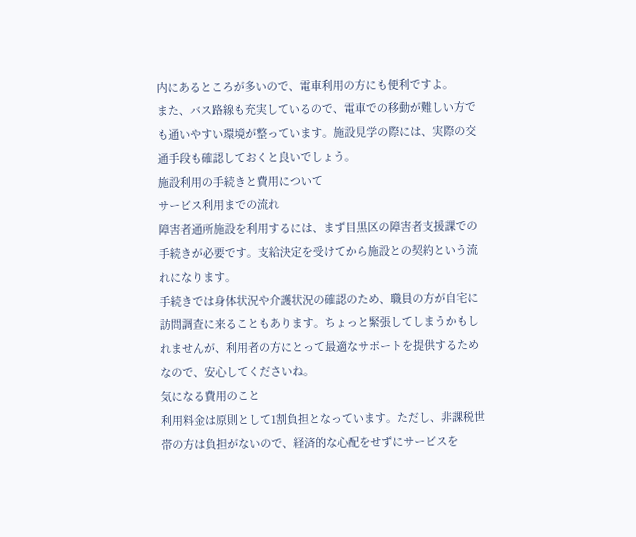内にあるところが多いので、電車利用の方にも便利ですよ。
また、バス路線も充実しているので、電車での移動が難しい方でも通いやすい環境が整っています。施設見学の際には、実際の交通手段も確認しておくと良いでしょう。
施設利用の手続きと費用について
サービス利用までの流れ
障害者通所施設を利用するには、まず目黒区の障害者支援課での手続きが必要です。支給決定を受けてから施設との契約という流れになります。
手続きでは身体状況や介護状況の確認のため、職員の方が自宅に訪問調査に来ることもあります。ちょっと緊張してしまうかもしれませんが、利用者の方にとって最適なサポートを提供するためなので、安心してくださいね。
気になる費用のこと
利用料金は原則として1割負担となっています。ただし、非課税世帯の方は負担がないので、経済的な心配をせずにサービスを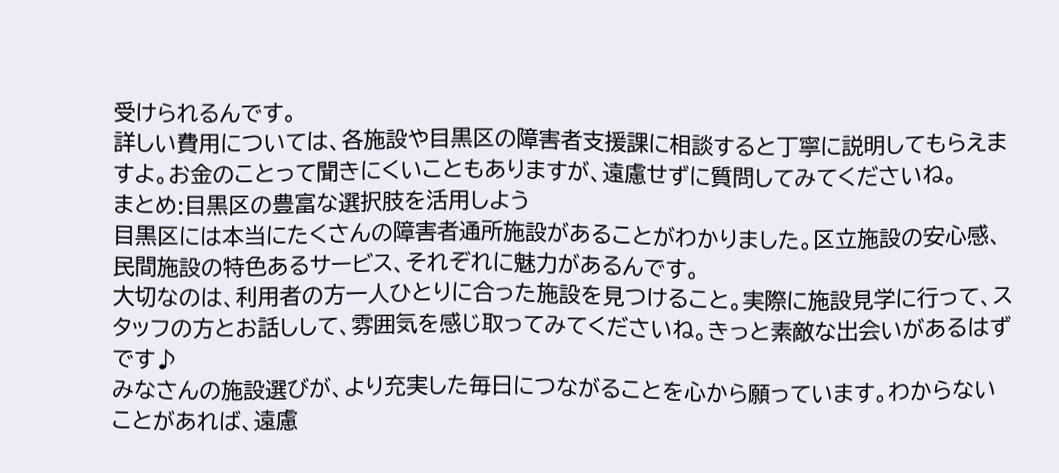受けられるんです。
詳しい費用については、各施設や目黒区の障害者支援課に相談すると丁寧に説明してもらえますよ。お金のことって聞きにくいこともありますが、遠慮せずに質問してみてくださいね。
まとめ:目黒区の豊富な選択肢を活用しよう
目黒区には本当にたくさんの障害者通所施設があることがわかりました。区立施設の安心感、民間施設の特色あるサービス、それぞれに魅力があるんです。
大切なのは、利用者の方一人ひとりに合った施設を見つけること。実際に施設見学に行って、スタッフの方とお話しして、雰囲気を感じ取ってみてくださいね。きっと素敵な出会いがあるはずです♪
みなさんの施設選びが、より充実した毎日につながることを心から願っています。わからないことがあれば、遠慮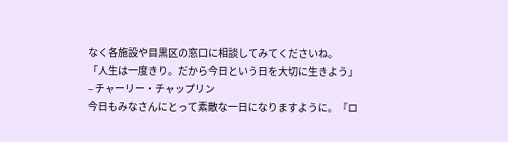なく各施設や目黒区の窓口に相談してみてくださいね。
「人生は一度きり。だから今日という日を大切に生きよう」 – チャーリー・チャップリン
今日もみなさんにとって素敵な一日になりますように。『ロ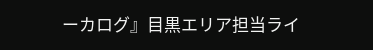ーカログ』目黒エリア担当ライ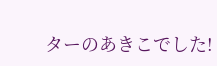ターのあきこでした!